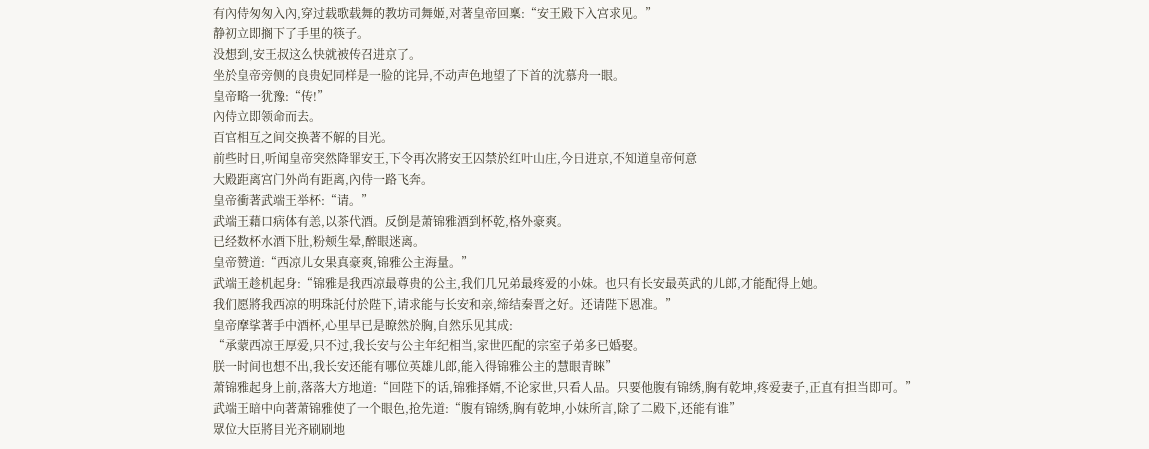有內侍匆匆入內,穿过载歌载舞的教坊司舞姬,对著皇帝回稟:“安王殿下入宫求见。”
静初立即搁下了手里的筷子。
没想到,安王叔这么快就被传召进京了。
坐於皇帝旁侧的良贵妃同样是一脸的诧异,不动声色地望了下首的沈慕舟一眼。
皇帝略一犹豫:“传!”
內侍立即领命而去。
百官相互之间交换著不解的目光。
前些时日,听闻皇帝突然降罪安王,下令再次將安王囚禁於红叶山庄,今日进京,不知道皇帝何意
大殿距离宫门外尚有距离,內侍一路飞奔。
皇帝衝著武端王举杯:“请。”
武端王藉口病体有恙,以茶代酒。反倒是萧锦雅酒到杯乾,格外豪爽。
已经数杯水酒下肚,粉颊生晕,醉眼迷离。
皇帝赞道:“西凉儿女果真豪爽,锦雅公主海量。”
武端王趁机起身:“锦雅是我西凉最尊贵的公主,我们几兄弟最疼爱的小妹。也只有长安最英武的儿郎,才能配得上她。
我们愿將我西凉的明珠託付於陛下,请求能与长安和亲,缔结秦晋之好。还请陛下恩准。”
皇帝摩挲著手中酒杯,心里早已是瞭然於胸,自然乐见其成:
“承蒙西凉王厚爱,只不过,我长安与公主年纪相当,家世匹配的宗室子弟多已婚娶。
朕一时间也想不出,我长安还能有哪位英雄儿郎,能入得锦雅公主的慧眼青睞”
萧锦雅起身上前,落落大方地道:“回陛下的话,锦雅择婿,不论家世,只看人品。只要他腹有锦绣,胸有乾坤,疼爱妻子,正直有担当即可。”
武端王暗中向著萧锦雅使了一个眼色,抢先道:“腹有锦绣,胸有乾坤,小妹所言,除了二殿下,还能有谁”
眾位大臣將目光齐刷刷地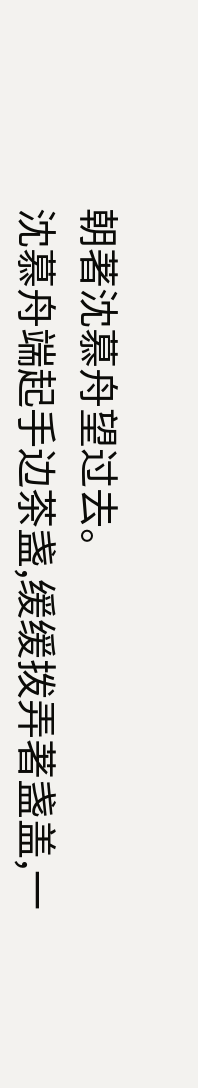朝著沈慕舟望过去。
沈慕舟端起手边茶盏,缓缓拨弄著盏盖,一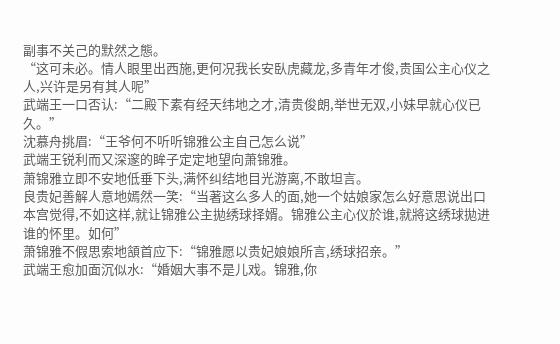副事不关己的默然之態。
“这可未必。情人眼里出西施,更何况我长安臥虎藏龙,多青年才俊,贵国公主心仪之人,兴许是另有其人呢”
武端王一口否认:“二殿下素有经天纬地之才,清贵俊朗,举世无双,小妹早就心仪已久。”
沈慕舟挑眉:“王爷何不听听锦雅公主自己怎么说”
武端王锐利而又深邃的眸子定定地望向萧锦雅。
萧锦雅立即不安地低垂下头,满怀纠结地目光游离,不敢坦言。
良贵妃善解人意地嫣然一笑:“当著这么多人的面,她一个姑娘家怎么好意思说出口
本宫觉得,不如这样,就让锦雅公主拋绣球择婿。锦雅公主心仪於谁,就將这绣球拋进谁的怀里。如何”
萧锦雅不假思索地頷首应下:“锦雅愿以贵妃娘娘所言,绣球招亲。”
武端王愈加面沉似水:“婚姻大事不是儿戏。锦雅,你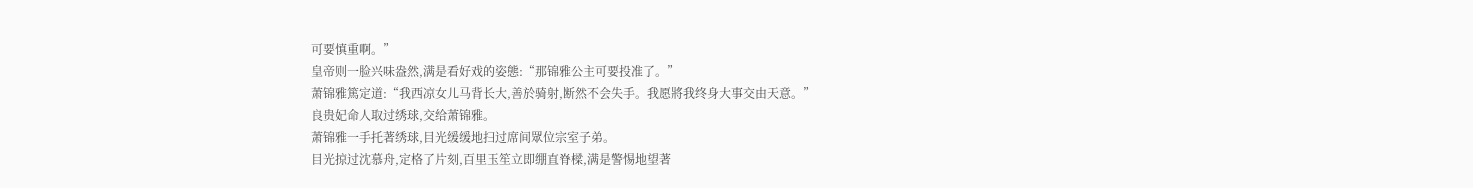可要慎重啊。”
皇帝则一脸兴味盎然,满是看好戏的姿態:“那锦雅公主可要投准了。”
萧锦雅篤定道:“我西凉女儿马背长大,善於骑射,断然不会失手。我愿將我终身大事交由天意。”
良贵妃命人取过绣球,交给萧锦雅。
萧锦雅一手托著绣球,目光缓缓地扫过席间眾位宗室子弟。
目光掠过沈慕舟,定格了片刻,百里玉笙立即绷直脊樑,满是警惕地望著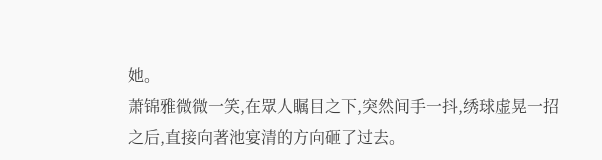她。
萧锦雅微微一笑,在眾人瞩目之下,突然间手一抖,绣球虚晃一招之后,直接向著池宴清的方向砸了过去。